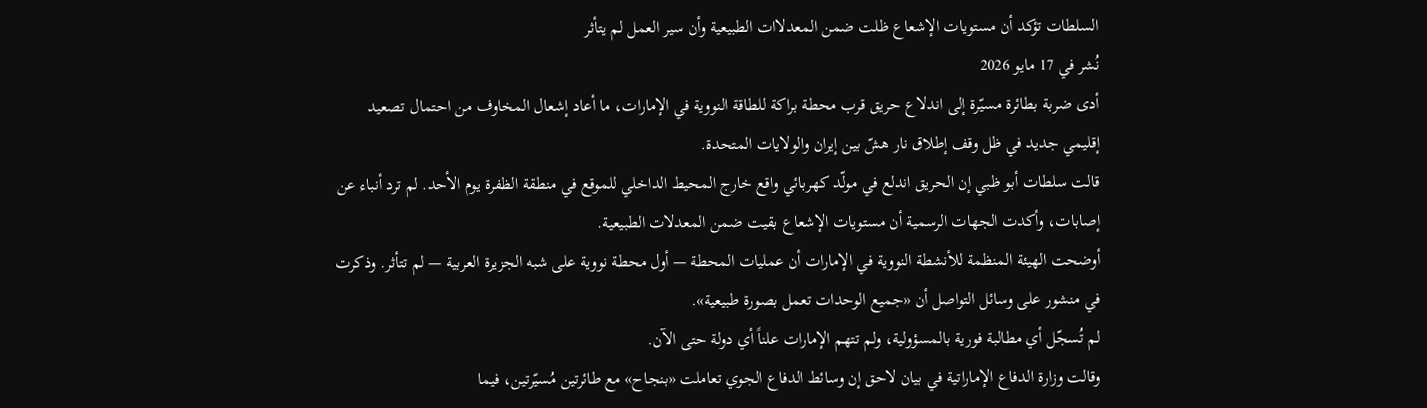السلطات تؤكد أن مستويات الإشعاع ظلت ضمن المعدلاات الطبيعية وأن سير العمل لم يتأثر
نُشر في 17 مايو 2026
أدى ضربة بطائرة مسيّرة إلى اندلاع حريق قرب محطة براكة للطاقة النووية في الإمارات، ما أعاد إشعال المخاوف من احتمال تصعيد إقليمي جديد في ظل وقف إطلاق نار هشّ بين إيران والولايات المتحدة.
قالت سلطات أبو ظبي إن الحريق اندلع في مولّد كهربائي واقع خارج المحيط الداخلي للموقع في منطقة الظفرة يوم الأحد. لم ترد أنباء عن إصابات، وأكدت الجهات الرسمية أن مستويات الإشعاع بقيت ضمن المعدلات الطبيعية.
أوضحت الهيئة المنظمة للأنشطة النووية في الإمارات أن عمليات المحطة — أول محطة نووية على شبه الجزيرة العربية — لم تتأثر. وذكرت في منشور على وسائل التواصل أن «جميع الوحدات تعمل بصورة طبيعية».
لم تُسجّل أي مطالبة فورية بالمسؤولية، ولم تتهم الإمارات علناً أي دولة حتى الآن.
وقالت وزارة الدفاع الإماراتية في بيان لاحق إن وسائط الدفاع الجوي تعاملت «بنجاح» مع طائرتين مُسيّرتين، فيما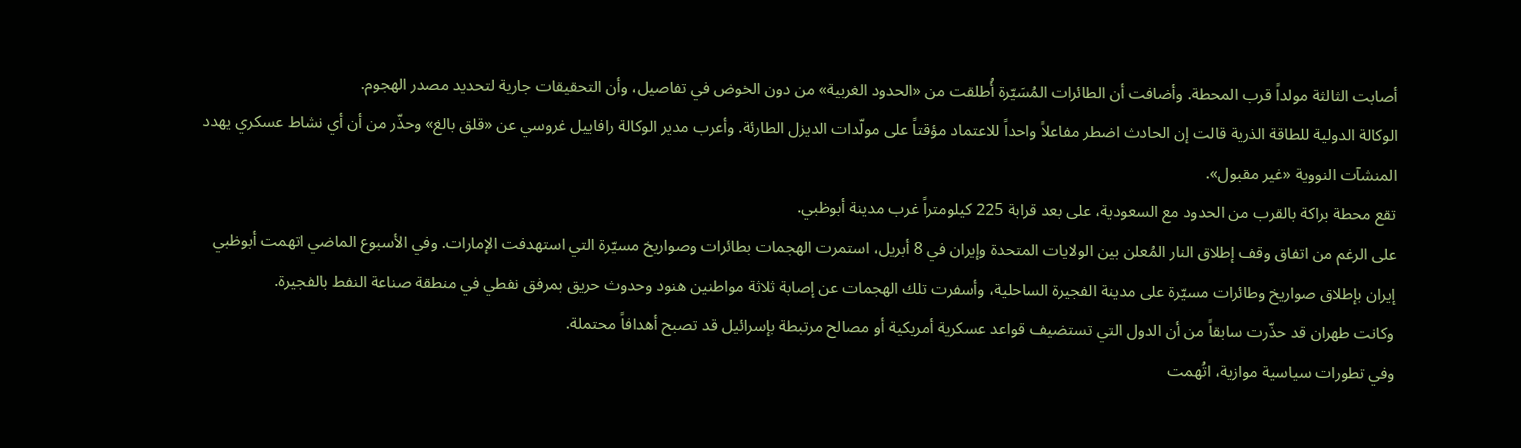أصابت الثالثة مولداً قرب المحطة. وأضافت أن الطائرات المُسَيّرة أُطلقت من «الحدود الغربية» من دون الخوض في تفاصيل، وأن التحقيقات جارية لتحديد مصدر الهجوم.
الوكالة الدولية للطاقة الذرية قالت إن الحادث اضطر مفاعلاً واحداً للاعتماد مؤقتاً على مولّدات الديزل الطارئة. وأعرب مدير الوكالة رافاييل غروسي عن «قلق بالغ» وحذّر من أن أي نشاط عسكري يهدد المنشآت النووية «غير مقبول».
تقع محطة براكة بالقرب من الحدود مع السعودية، على بعد قرابة 225 كيلومتراً غرب مدينة أبوظبي.
على الرغم من اتفاق وقف إطلاق النار المُعلن بين الولايات المتحدة وإيران في 8 أبريل، استمرت الهجمات بطائرات وصواريخ مسيّرة التي استهدفت الإمارات. وفي الأسبوع الماضي اتهمت أبوظبي إيران بإطلاق صواريخ وطائرات مسيّرة على مدينة الفجيرة الساحلية، وأسفرت تلك الهجمات عن إصابة ثلاثة مواطنين هنود وحدوث حريق بمرفق نفطي في منطقة صناعة النفط بالفجيرة.
وكانت طهران قد حذّرت سابقاً من أن الدول التي تستضيف قواعد عسكرية أمريكية أو مصالح مرتبطة بإسرائيل قد تصبح أهدافاً محتملة.
وفي تطورات سياسية موازية، اتُهمت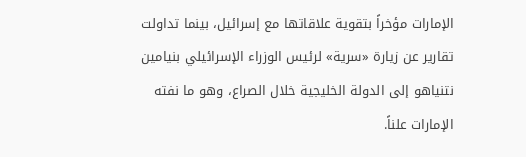الإمارات مؤخراً بتقوية علاقاتها مع إسرائيل، بينما تداولت تقارير عن زيارة «سرية» لرئيس الوزراء الإسرائيلي بنيامين نتنياهو إلى الدولة الخليجية خلال الصراع، وهو ما نفته الإمارات علناً.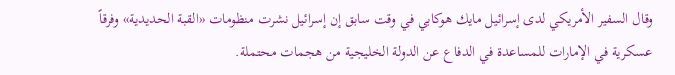وقال السفير الأمريكي لدى إسرائيل مايك هوكابي في وقت سابق إن إسرائيل نشرت منظومات «القبة الحديدية» وفرقاً عسكرية في الإمارات للمساعدة في الدفاع عن الدولة الخليجية من هجمات محتملة.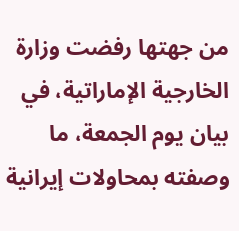من جهتها رفضت وزارة الخارجية الإماراتية، في بيان يوم الجمعة، ما وصفته بمحاولات إيرانية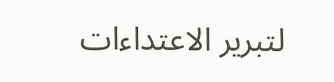لتبرير الاعتداءات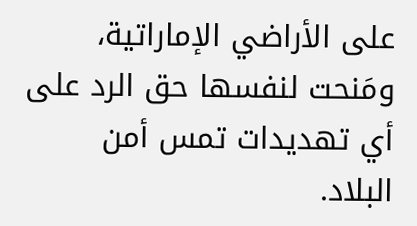على الأراضي الإماراتية، ومَنحت لنفسها حق الرد على أي تهديدات تمس أمن البلاد.